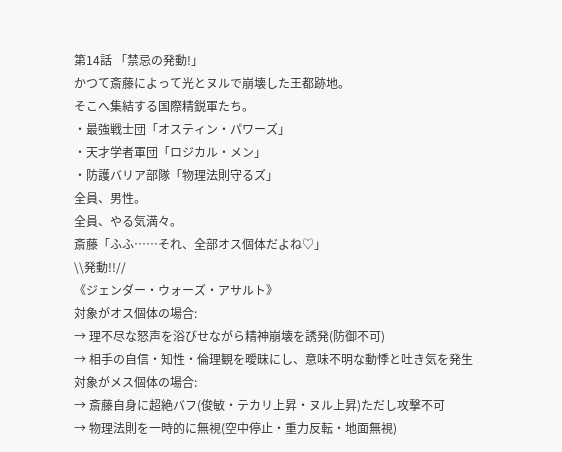第14話 「禁忌の発動!」
かつて斎藤によって光とヌルで崩壊した王都跡地。
そこへ集結する国際精鋭軍たち。
・最強戦士団「オスティン・パワーズ」
・天才学者軍団「ロジカル・メン」
・防護バリア部隊「物理法則守るズ」
全員、男性。
全員、やる気満々。
斎藤「ふふ……それ、全部オス個体だよね♡」
\\発動!!//
《ジェンダー・ウォーズ・アサルト》
対象がオス個体の場合:
→ 理不尽な怒声を浴びせながら精神崩壊を誘発(防御不可)
→ 相手の自信・知性・倫理観を曖昧にし、意味不明な動悸と吐き気を発生
対象がメス個体の場合:
→ 斎藤自身に超絶バフ(俊敏・テカリ上昇・ヌル上昇)ただし攻撃不可
→ 物理法則を一時的に無視(空中停止・重力反転・地面無視)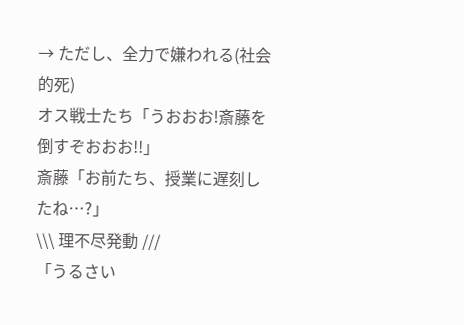→ ただし、全力で嫌われる(社会的死)
オス戦士たち「うおおお!斎藤を倒すぞおおお!!」
斎藤「お前たち、授業に遅刻したね…?」
\\\ 理不尽発動 ///
「うるさい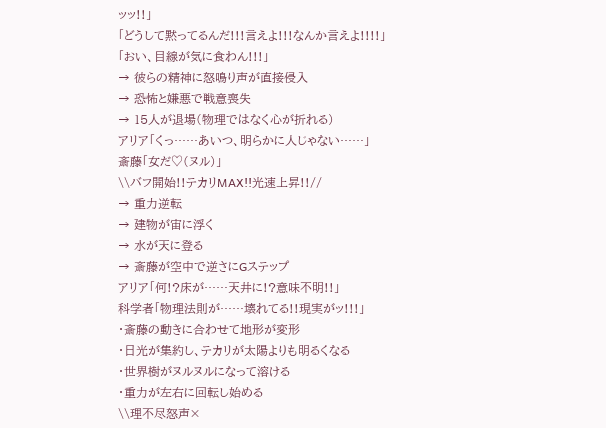ッッ!!」
「どうして黙ってるんだ!!!言えよ!!!なんか言えよ!!!!」
「おい、目線が気に食わん!!!」
→ 彼らの精神に怒鳴り声が直接侵入
→ 恐怖と嫌悪で戦意喪失
→ 15人が退場(物理ではなく心が折れる)
アリア「くっ……あいつ、明らかに人じゃない……」
斎藤「女だ♡(ヌル)」
\\バフ開始!!テカリMAX!!光速上昇!!//
→ 重力逆転
→ 建物が宙に浮く
→ 水が天に登る
→ 斎藤が空中で逆さにGステップ
アリア「何!?床が……天井に!?意味不明!!」
科学者「物理法則が……壊れてる!!現実がッ!!!」
・斎藤の動きに合わせて地形が変形
・日光が集約し、テカリが太陽よりも明るくなる
・世界樹がヌルヌルになって溶ける
・重力が左右に回転し始める
\\理不尽怒声×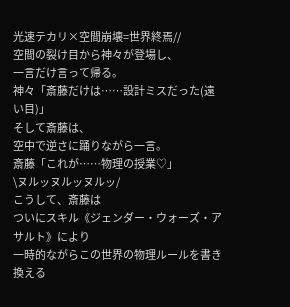光速テカリ×空間崩壊=世界終焉//
空間の裂け目から神々が登場し、
一言だけ言って帰る。
神々「斎藤だけは……設計ミスだった(遠い目)」
そして斎藤は、
空中で逆さに踊りながら一言。
斎藤「これが……物理の授業♡」
\ヌルッヌルッヌルッ/
こうして、斎藤は
ついにスキル《ジェンダー・ウォーズ・アサルト》により
一時的ながらこの世界の物理ルールを書き換える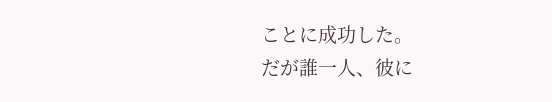ことに成功した。
だが誰一人、彼に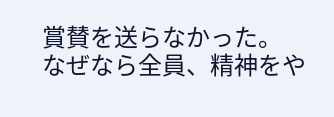賞賛を送らなかった。
なぜなら全員、精神をや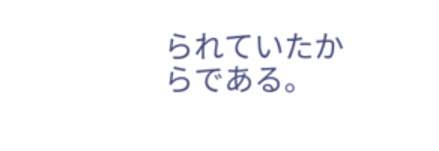られていたからである。